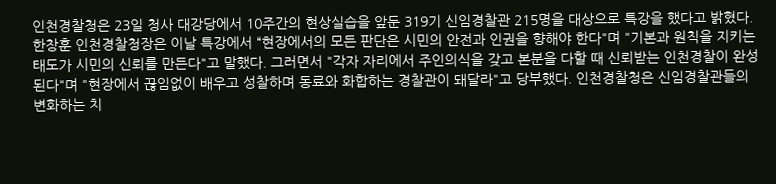인천경찰청은 23일 청사 대강당에서 10주간의 현상실습을 앞둔 319기 신임경찰관 215명을 대상으로 특강을 했다고 밝혔다. 한창훈 인천경찰청장은 이날 특강에서 “현장에서의 모든 판단은 시민의 안전과 인권을 향해야 한다"며 "기본과 원칙을 지키는 태도가 시민의 신뢰를 만든다"고 말했다. 그러면서 "각자 자리에서 주인의식을 갖고 본분을 다할 때 신뢰받는 인천경찰이 완성된다"며 "현장에서 끊임없이 배우고 성찰하며 동료와 화합하는 경찰관이 돼달라"고 당부했다. 인천경찰청은 신임경찰관들의 변화하는 치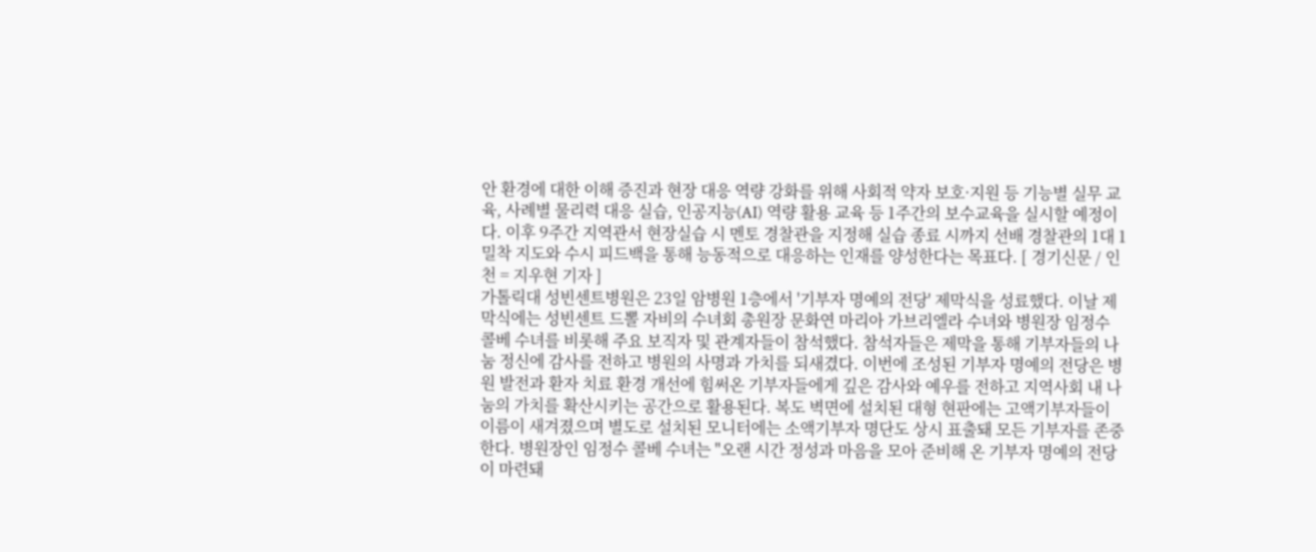안 환경에 대한 이해 증진과 현장 대응 역량 강화를 위해 사회적 약자 보호·지원 등 기능별 실무 교육, 사례별 물리력 대응 실습, 인공지능(AI) 역량 활용 교육 등 1주간의 보수교육을 실시할 예정이다. 이후 9주간 지역관서 현장실습 시 멘토 경찰관을 지정해 실습 종료 시까지 선배 경찰관의 1대 1 밀착 지도와 수시 피드백을 통해 능동적으로 대응하는 인재를 양성한다는 목표다. [ 경기신문 / 인천 = 지우현 기자 ]
가톨릭대 성빈센트병원은 23일 암병원 1층에서 '기부자 명예의 전당' 제막식을 성료했다. 이날 제막식에는 성빈센트 드뽈 자비의 수녀회 총원장 문화연 마리아 가브리엘라 수녀와 병원장 임정수 콜베 수녀를 비롯해 주요 보직자 및 관계자들이 참석했다. 참석자들은 제막을 통해 기부자들의 나눔 정신에 감사를 전하고 병원의 사명과 가치를 되새겼다. 이번에 조성된 기부자 명예의 전당은 병원 발전과 환자 치료 환경 개선에 힘써온 기부자들에게 깊은 감사와 예우를 전하고 지역사회 내 나눔의 가치를 확산시키는 공간으로 활용된다. 복도 벽면에 설치된 대형 현판에는 고액기부자들이 이름이 새겨졌으며 별도로 설치된 모니터에는 소액기부자 명단도 상시 표출돼 모든 기부자를 존중한다. 병원장인 임정수 콜베 수녀는 "오랜 시간 정성과 마음을 모아 준비해 온 기부자 명예의 전당이 마련돼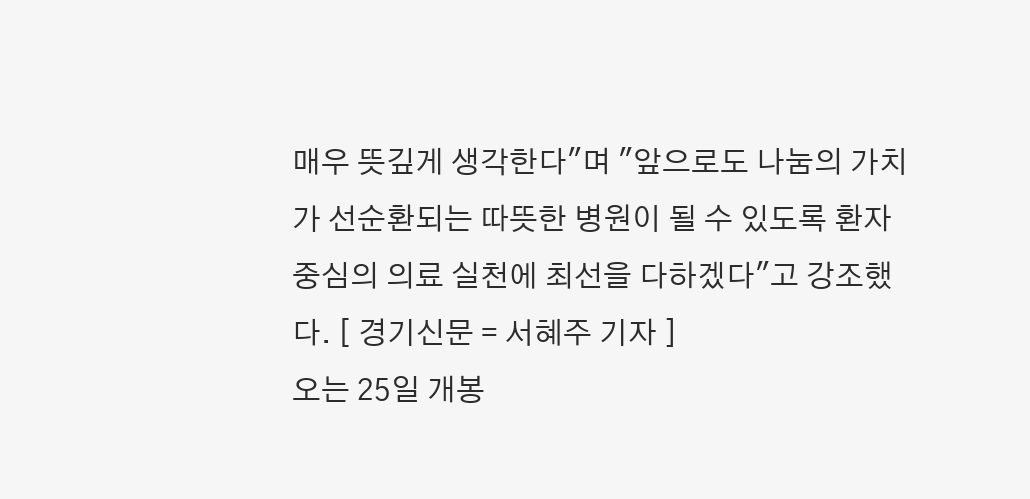매우 뜻깊게 생각한다"며 "앞으로도 나눔의 가치가 선순환되는 따뜻한 병원이 될 수 있도록 환자 중심의 의료 실천에 최선을 다하겠다"고 강조했다. [ 경기신문 = 서혜주 기자 ]
오는 25일 개봉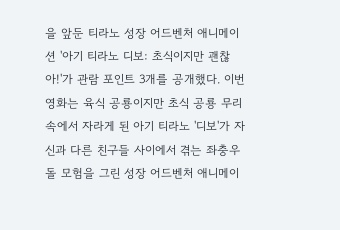을 앞둔 티라노 성장 어드벤처 애니메이션 '아기 티라노 디보: 초식이지만 괜찮아!'가 관람 포인트 3개를 공개했다. 이번 영화는 육식 공룡이지만 초식 공룡 무리 속에서 자라게 된 아기 티라노 '디보'가 자신과 다른 친구들 사이에서 겪는 좌충우돌 모험을 그린 성장 어드벤처 애니메이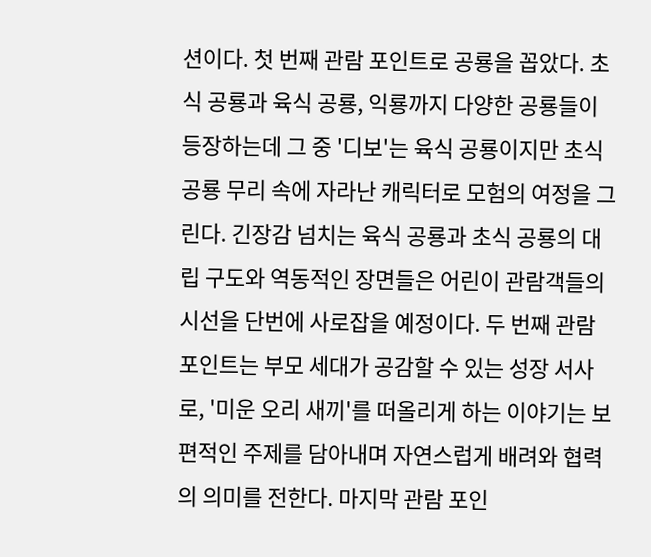션이다. 첫 번째 관람 포인트로 공룡을 꼽았다. 초식 공룡과 육식 공룡, 익룡까지 다양한 공룡들이 등장하는데 그 중 '디보'는 육식 공룡이지만 초식 공룡 무리 속에 자라난 캐릭터로 모험의 여정을 그린다. 긴장감 넘치는 육식 공룡과 초식 공룡의 대립 구도와 역동적인 장면들은 어린이 관람객들의 시선을 단번에 사로잡을 예정이다. 두 번째 관람 포인트는 부모 세대가 공감할 수 있는 성장 서사로, '미운 오리 새끼'를 떠올리게 하는 이야기는 보편적인 주제를 담아내며 자연스럽게 배려와 협력의 의미를 전한다. 마지막 관람 포인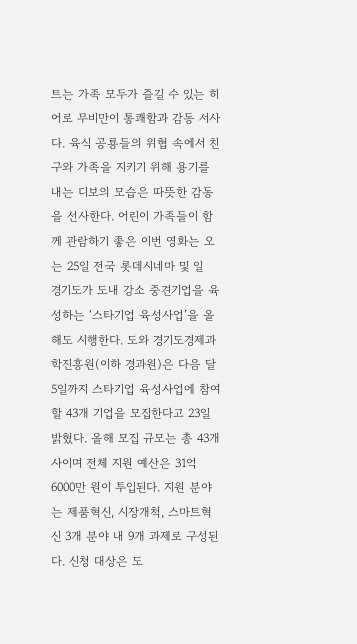트는 가족 모두가 즐길 수 있는 히어로 무비만이 통쾌함과 감동 서사다. 육식 공룡들의 위협 속에서 친구와 가족을 지키기 위해 용기를 내는 디보의 모습은 따뜻한 감동을 선사한다. 어린이 가족들이 함께 관람하기 좋은 이번 영화는 오는 25일 전국 롯데시네마 및 일
경기도가 도내 강소 중견기업을 육성하는 ‘스타기업 육성사업’을 올해도 시행한다. 도와 경기도경제과학진흥원(이하 경과원)은 다음 달 5일까지 스타기업 육성사업에 참여할 43개 기업을 모집한다고 23일 밝혔다. 올해 모집 규모는 총 43개사이며 전체 지원 예산은 31억 6000만 원이 투입된다. 지원 분야는 제품혁신, 시장개척, 스마트혁신 3개 분야 내 9개 과제로 구성된다. 신청 대상은 도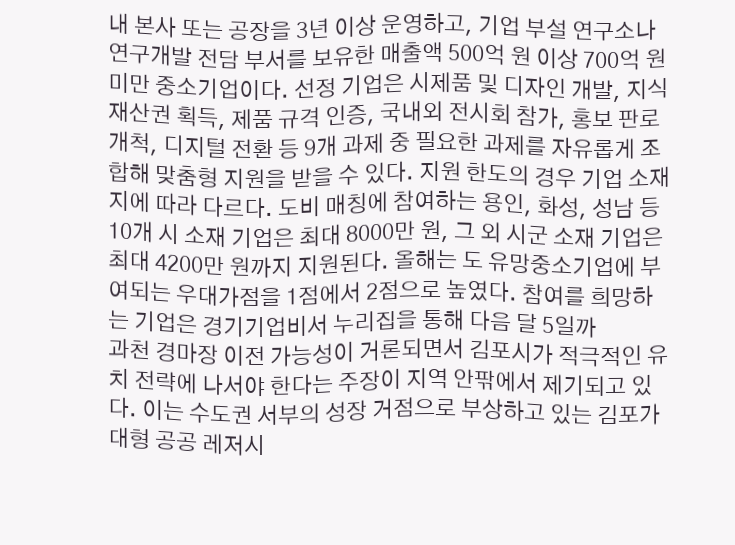내 본사 또는 공장을 3년 이상 운영하고, 기업 부설 연구소나 연구개발 전담 부서를 보유한 매출액 500억 원 이상 700억 원 미만 중소기업이다. 선정 기업은 시제품 및 디자인 개발, 지식재산권 획득, 제품 규격 인증, 국내외 전시회 참가, 홍보 판로 개척, 디지털 전환 등 9개 과제 중 필요한 과제를 자유롭게 조합해 맞춤형 지원을 받을 수 있다. 지원 한도의 경우 기업 소재지에 따라 다르다. 도비 매칭에 참여하는 용인, 화성, 성남 등 10개 시 소재 기업은 최대 8000만 원, 그 외 시군 소재 기업은 최대 4200만 원까지 지원된다. 올해는 도 유망중소기업에 부여되는 우대가점을 1점에서 2점으로 높였다. 참여를 희망하는 기업은 경기기업비서 누리집을 통해 다음 달 5일까
과천 경마장 이전 가능성이 거론되면서 김포시가 적극적인 유치 전략에 나서야 한다는 주장이 지역 안팎에서 제기되고 있다. 이는 수도권 서부의 성장 거점으로 부상하고 있는 김포가 대형 공공 레저시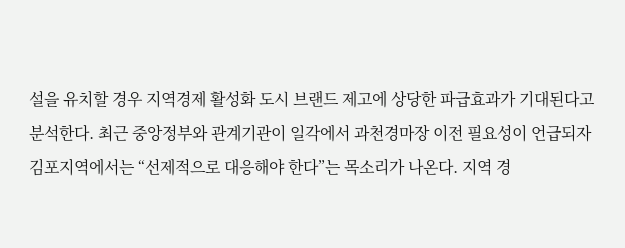설을 유치할 경우 지역경제 활성화 도시 브랜드 제고에 상당한 파급효과가 기대된다고 분석한다. 최근 중앙정부와 관계기관이 일각에서 과천경마장 이전 필요성이 언급되자 김포지역에서는 “선제적으로 대응해야 한다”는 목소리가 나온다. 지역 경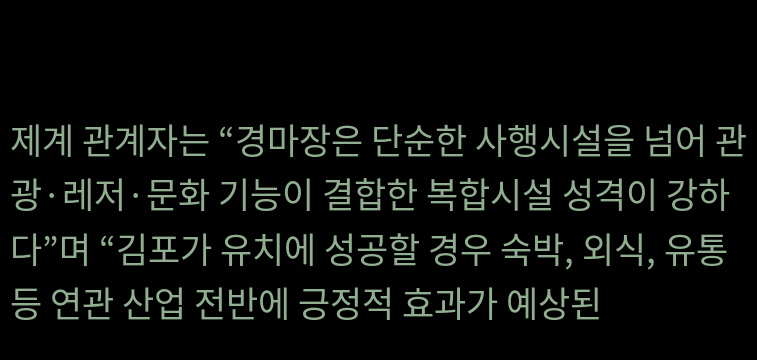제계 관계자는 “경마장은 단순한 사행시설을 넘어 관광·레저·문화 기능이 결합한 복합시설 성격이 강하다”며 “김포가 유치에 성공할 경우 숙박, 외식, 유통 등 연관 산업 전반에 긍정적 효과가 예상된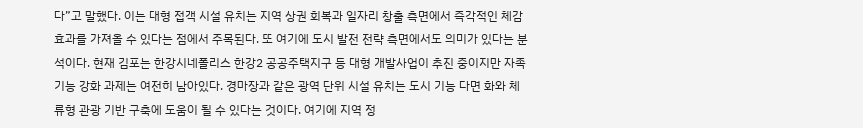다”고 말했다. 이는 대형 접객 시설 유치는 지역 상권 회복과 일자리 창출 측면에서 즉각적인 체감 효과를 가져올 수 있다는 점에서 주목된다. 또 여기에 도시 발전 전략 측면에서도 의미가 있다는 분석이다. 현재 김포는 한강시네폴리스 한강2 공공주택지구 등 대형 개발사업이 추진 중이지만 자족 기능 강화 과제는 여전히 남아있다. 경마장과 같은 광역 단위 시설 유치는 도시 기능 다면 화와 체류형 관광 기반 구축에 도움이 될 수 있다는 것이다. 여기에 지역 정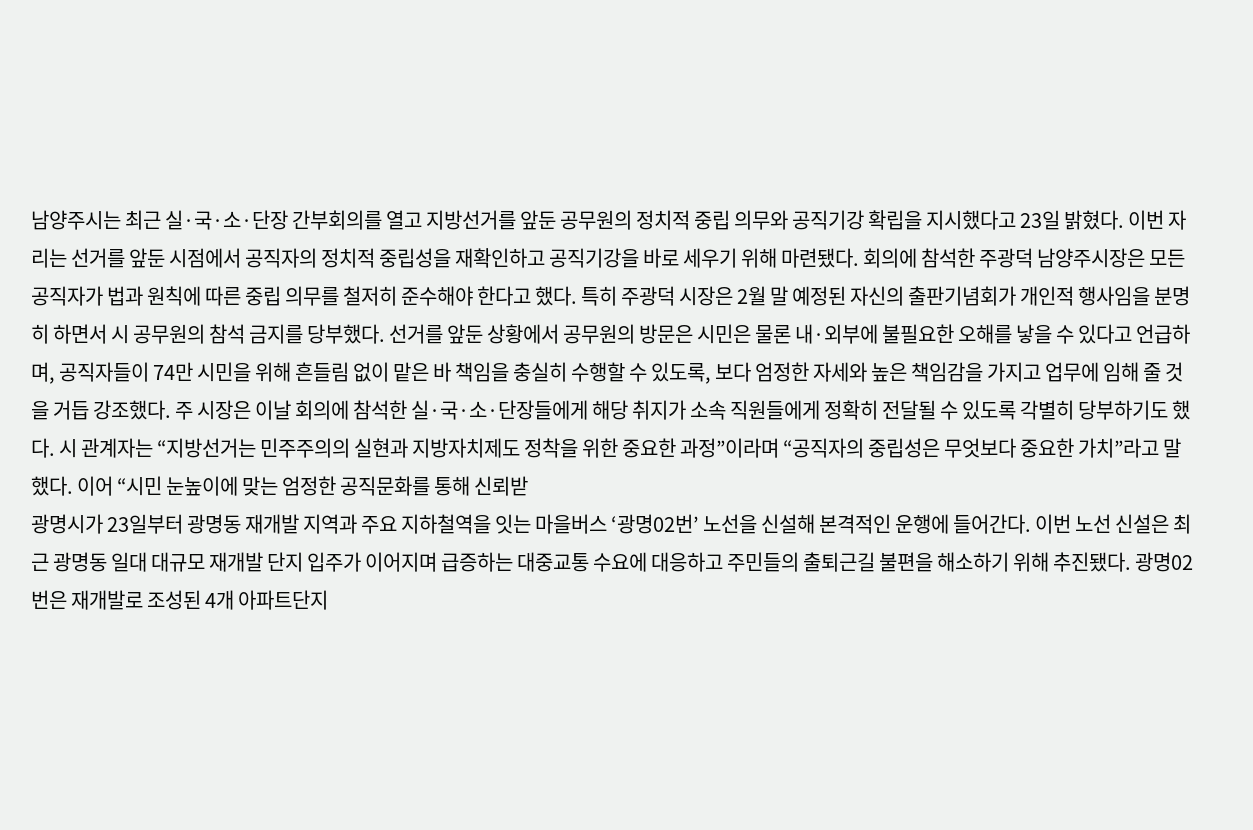남양주시는 최근 실·국·소·단장 간부회의를 열고 지방선거를 앞둔 공무원의 정치적 중립 의무와 공직기강 확립을 지시했다고 23일 밝혔다. 이번 자리는 선거를 앞둔 시점에서 공직자의 정치적 중립성을 재확인하고 공직기강을 바로 세우기 위해 마련됐다. 회의에 참석한 주광덕 남양주시장은 모든 공직자가 법과 원칙에 따른 중립 의무를 철저히 준수해야 한다고 했다. 특히 주광덕 시장은 2월 말 예정된 자신의 출판기념회가 개인적 행사임을 분명히 하면서 시 공무원의 참석 금지를 당부했다. 선거를 앞둔 상황에서 공무원의 방문은 시민은 물론 내·외부에 불필요한 오해를 낳을 수 있다고 언급하며, 공직자들이 74만 시민을 위해 흔들림 없이 맡은 바 책임을 충실히 수행할 수 있도록, 보다 엄정한 자세와 높은 책임감을 가지고 업무에 임해 줄 것을 거듭 강조했다. 주 시장은 이날 회의에 참석한 실·국·소·단장들에게 해당 취지가 소속 직원들에게 정확히 전달될 수 있도록 각별히 당부하기도 했다. 시 관계자는 “지방선거는 민주주의의 실현과 지방자치제도 정착을 위한 중요한 과정”이라며 “공직자의 중립성은 무엇보다 중요한 가치”라고 말했다. 이어 “시민 눈높이에 맞는 엄정한 공직문화를 통해 신뢰받
광명시가 23일부터 광명동 재개발 지역과 주요 지하철역을 잇는 마을버스 ‘광명02번’ 노선을 신설해 본격적인 운행에 들어간다. 이번 노선 신설은 최근 광명동 일대 대규모 재개발 단지 입주가 이어지며 급증하는 대중교통 수요에 대응하고 주민들의 출퇴근길 불편을 해소하기 위해 추진됐다. 광명02번은 재개발로 조성된 4개 아파트단지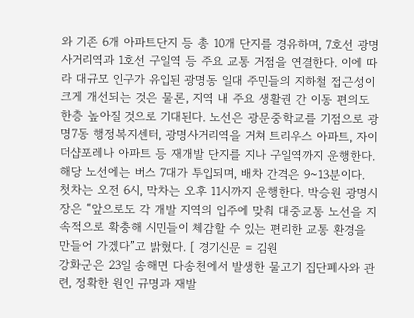와 기존 6개 아파트단지 등 총 10개 단지를 경유하며, 7호선 광명사거리역과 1호선 구일역 등 주요 교통 거점을 연결한다. 이에 따라 대규모 인구가 유입된 광명동 일대 주민들의 지하철 접근성이 크게 개선되는 것은 물론, 지역 내 주요 생활권 간 이동 편의도 한층 높아질 것으로 기대된다. 노선은 광문중학교를 기점으로 광명7동 행정복지센터, 광명사거리역을 거쳐 트리우스 아파트, 자이더샵포레나 아파트 등 재개발 단지를 지나 구일역까지 운행한다. 해당 노선에는 버스 7대가 투입되며, 배차 간격은 9~13분이다. 첫차는 오전 6시, 막차는 오후 11시까지 운행한다. 박승원 광명시장은 “앞으로도 각 개발 지역의 입주에 맞춰 대중교통 노선을 지속적으로 확충해 시민들이 체감할 수 있는 편리한 교통 환경을 만들어 가겠다”고 밝혔다. [ 경기신문 = 김원
강화군은 23일 송해면 다송천에서 발생한 물고기 집단폐사와 관련, 정확한 원인 규명과 재발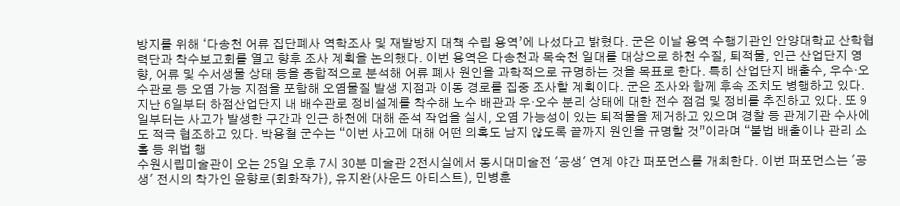방지를 위해 ‘다송천 어류 집단폐사 역학조사 및 재발방지 대책 수립 용역’에 나섰다고 밝혔다. 군은 이날 용역 수행기관인 안양대학교 산학협력단과 착수보고회를 열고 향후 조사 계획을 논의했다. 이번 용역은 다송천과 목숙천 일대를 대상으로 하천 수질, 퇴적물, 인근 산업단지 영향, 어류 및 수서생물 상태 등을 종합적으로 분석해 어류 폐사 원인을 과학적으로 규명하는 것을 목표로 한다. 특히 산업단지 배출수, 우수·오수관로 등 오염 가능 지점을 포함해 오염물질 발생 지점과 이동 경로를 집중 조사할 계획이다. 군은 조사와 함께 후속 조치도 병행하고 있다. 지난 6일부터 하점산업단지 내 배수관로 정비설계를 착수해 노수 배관과 우·오수 분리 상태에 대한 전수 점검 및 정비를 추진하고 있다. 또 9일부터는 사고가 발생한 구간과 인근 하천에 대해 준석 작업을 실시, 오염 가능성이 있는 퇴적물을 제거하고 있으며 경찰 등 관계기관 수사에도 적극 협조하고 있다. 박용철 군수는 “이번 사고에 대해 어떤 의혹도 남지 않도록 끝까지 원인을 규명할 것”이라며 “불법 배출이나 관리 소홀 등 위법 행
수원시립미술관이 오는 25일 오후 7시 30분 미술관 2전시실에서 동시대미술전 '공생' 연계 야간 퍼포먼스를 개최한다. 이번 퍼포먼스는 '공생' 전시의 착가인 윤향로(회화작가), 유지완(사운드 아티스트), 민병훈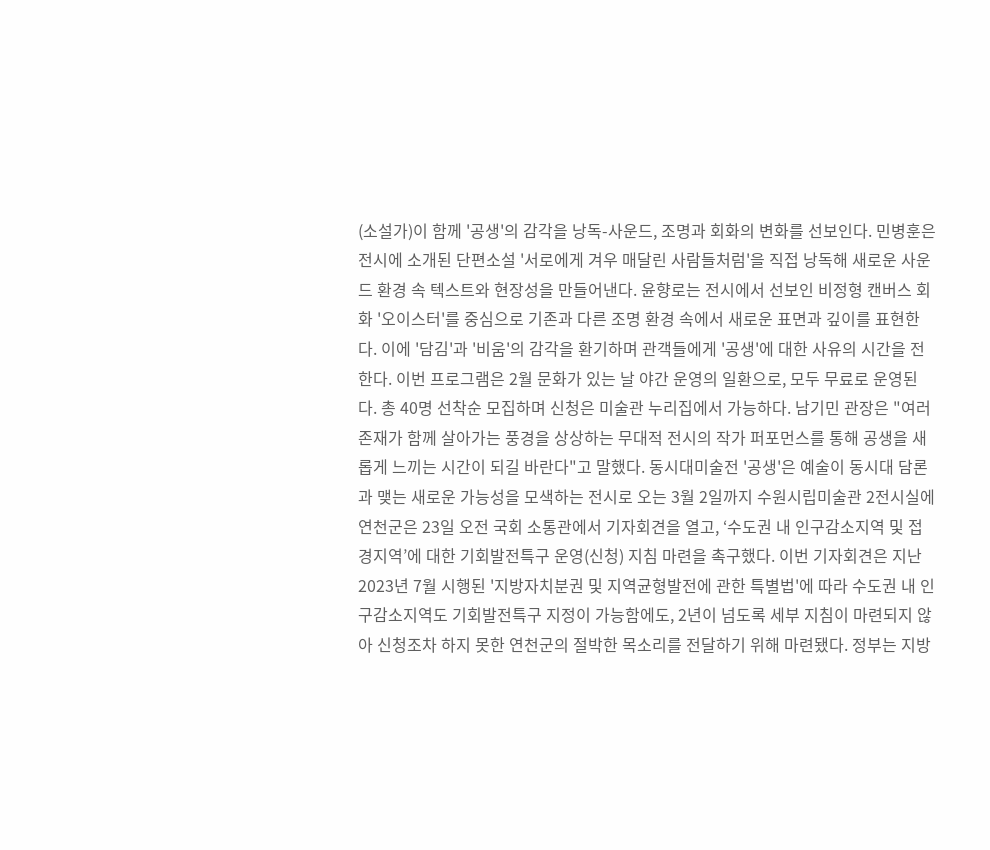(소설가)이 함께 '공생'의 감각을 낭독-사운드, 조명과 회화의 변화를 선보인다. 민병훈은 전시에 소개된 단편소설 '서로에게 겨우 매달린 사람들처럼'을 직접 낭독해 새로운 사운드 환경 속 텍스트와 현장성을 만들어낸다. 윤향로는 전시에서 선보인 비정형 캔버스 회화 '오이스터'를 중심으로 기존과 다른 조명 환경 속에서 새로운 표면과 깊이를 표현한다. 이에 '담김'과 '비움'의 감각을 환기하며 관객들에게 '공생'에 대한 사유의 시간을 전한다. 이번 프로그램은 2월 문화가 있는 날 야간 운영의 일환으로, 모두 무료로 운영된다. 총 40명 선착순 모집하며 신청은 미술관 누리집에서 가능하다. 남기민 관장은 "여러 존재가 함께 살아가는 풍경을 상상하는 무대적 전시의 작가 퍼포먼스를 통해 공생을 새롭게 느끼는 시간이 되길 바란다"고 말했다. 동시대미술전 '공생'은 예술이 동시대 담론과 맺는 새로운 가능성을 모색하는 전시로 오는 3월 2일까지 수원시립미술관 2전시실에
연천군은 23일 오전 국회 소통관에서 기자회견을 열고, ‘수도권 내 인구감소지역 및 접경지역’에 대한 기회발전특구 운영(신청) 지침 마련을 촉구했다. 이번 기자회견은 지난 2023년 7월 시행된 '지방자치분권 및 지역균형발전에 관한 특별법'에 따라 수도권 내 인구감소지역도 기회발전특구 지정이 가능함에도, 2년이 넘도록 세부 지침이 마련되지 않아 신청조차 하지 못한 연천군의 절박한 목소리를 전달하기 위해 마련됐다. 정부는 지방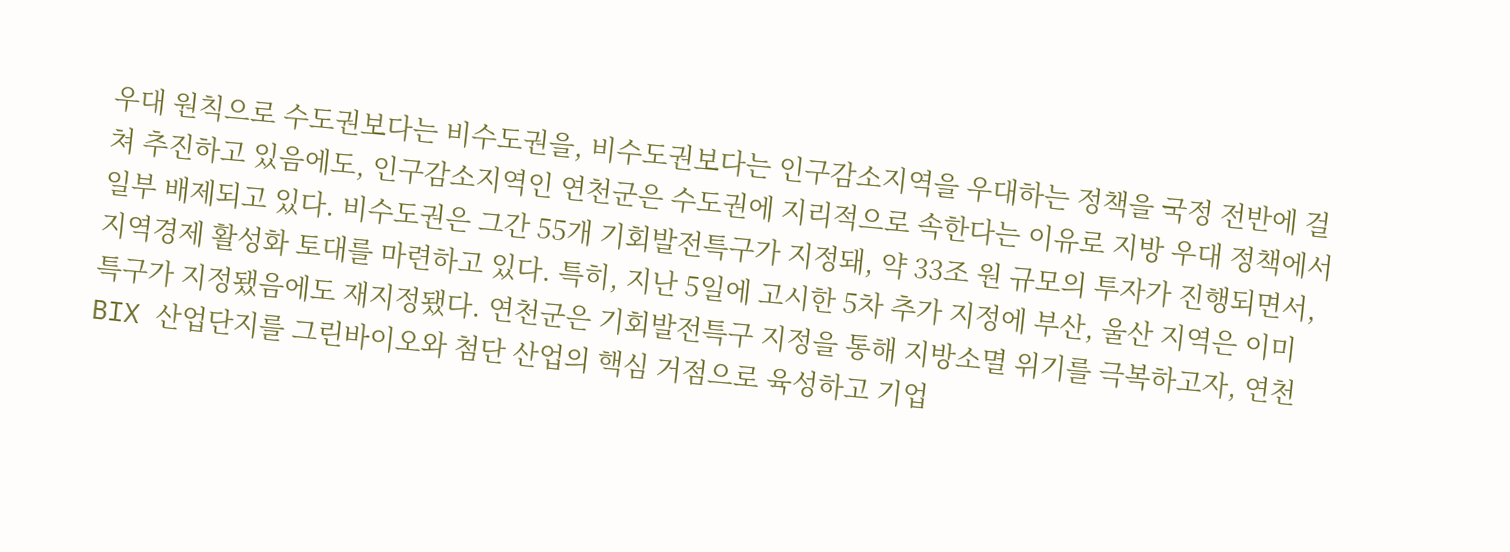우대 원칙으로 수도권보다는 비수도권을, 비수도권보다는 인구감소지역을 우대하는 정책을 국정 전반에 걸쳐 추진하고 있음에도, 인구감소지역인 연천군은 수도권에 지리적으로 속한다는 이유로 지방 우대 정책에서 일부 배제되고 있다. 비수도권은 그간 55개 기회발전특구가 지정돼, 약 33조 원 규모의 투자가 진행되면서, 지역경제 활성화 토대를 마련하고 있다. 특히, 지난 5일에 고시한 5차 추가 지정에 부산, 울산 지역은 이미 특구가 지정됐음에도 재지정됐다. 연천군은 기회발전특구 지정을 통해 지방소멸 위기를 극복하고자, 연천 BIX 산업단지를 그린바이오와 첨단 산업의 핵심 거점으로 육성하고 기업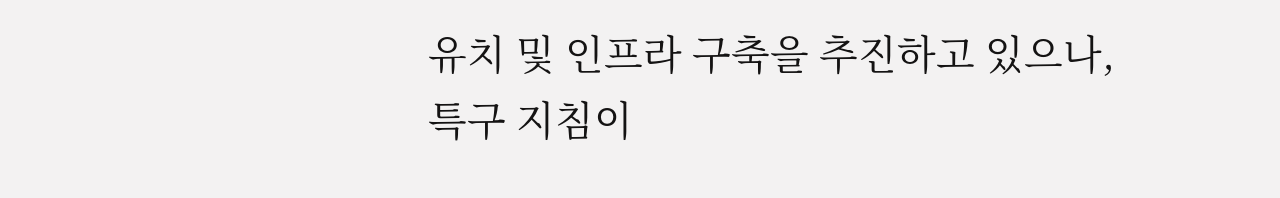유치 및 인프라 구축을 추진하고 있으나, 특구 지침이